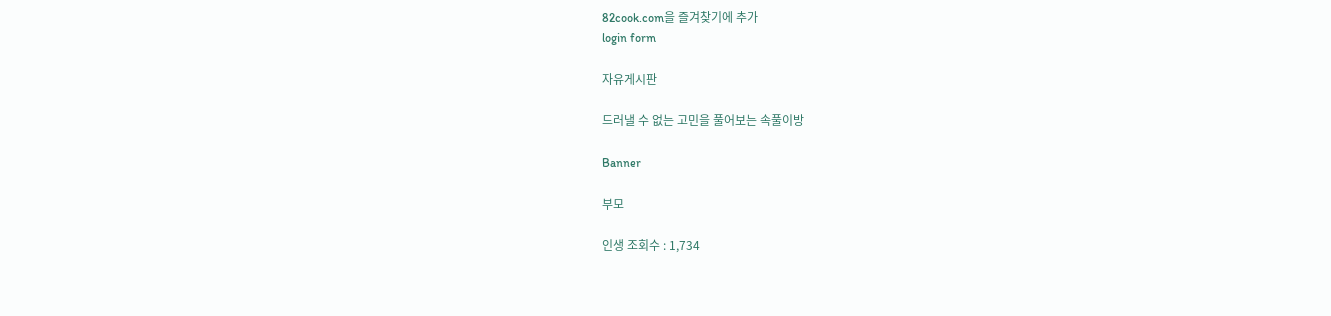82cook.com을 즐겨찾기에 추가
login form

자유게시판

드러낼 수 없는 고민을 풀어보는 속풀이방

Banner

부모

인생 조회수 : 1,734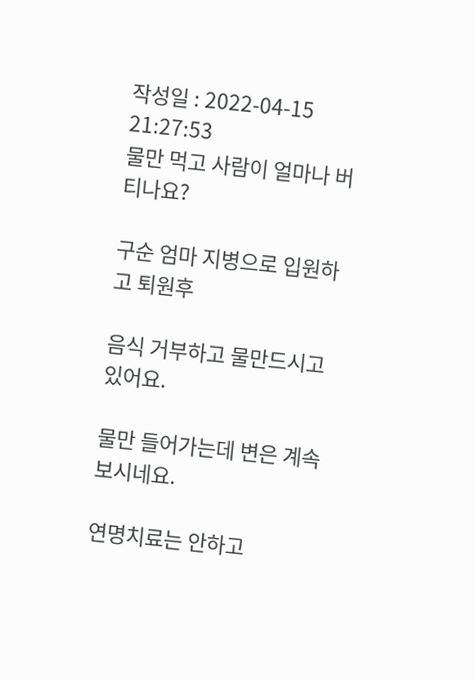작성일 : 2022-04-15 21:27:53
물만 먹고 사람이 얼마나 버티나요?

구순 엄마 지병으로 입원하고 퇴원후

음식 거부하고 물만드시고 있어요.

물만 들어가는데 변은 계속 보시네요.

연명치료는 안하고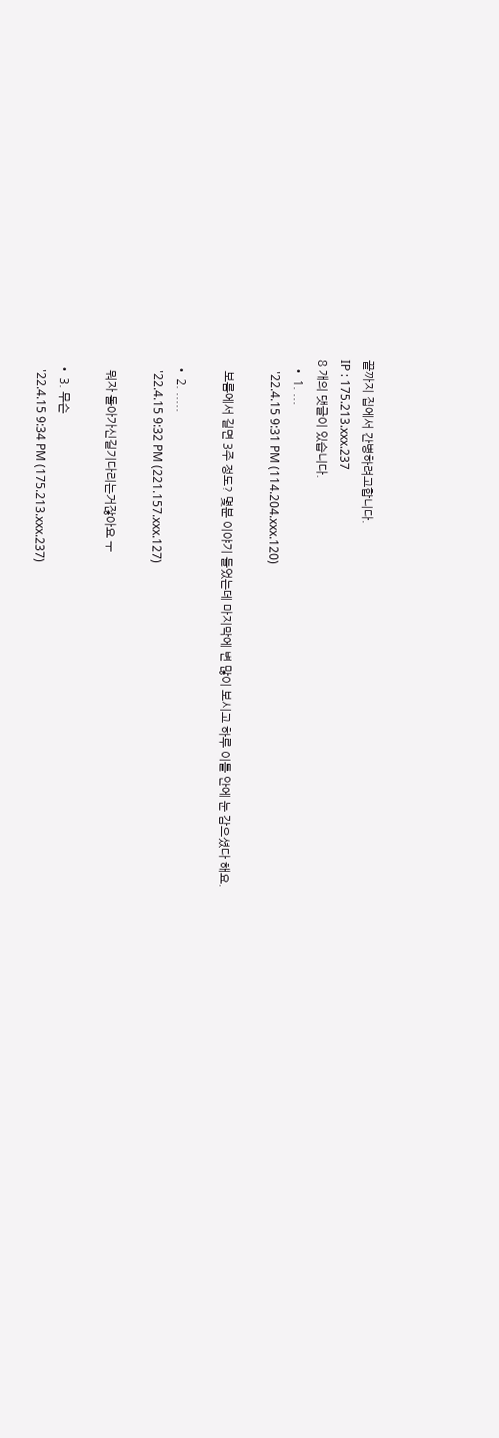끝까지 집에서 간병하려고합니다.
IP : 175.213.xxx.237
8 개의 댓글이 있습니다.
  • 1. ...
    '22.4.15 9:31 PM (114.204.xxx.120)

    보름에서 길면 3주 정도? 몇분 이야기 들었는데 마지막에 변 많이 보시고 하루 이틀 안에 눈 감으셨다 해요.

  • 2. .....
    '22.4.15 9:32 PM (221.157.xxx.127)

    뭐자 돌아가신길기다리는거잖아요 ㅜ

  • 3. 무슨
    '22.4.15 9:34 PM (175.213.xxx.237)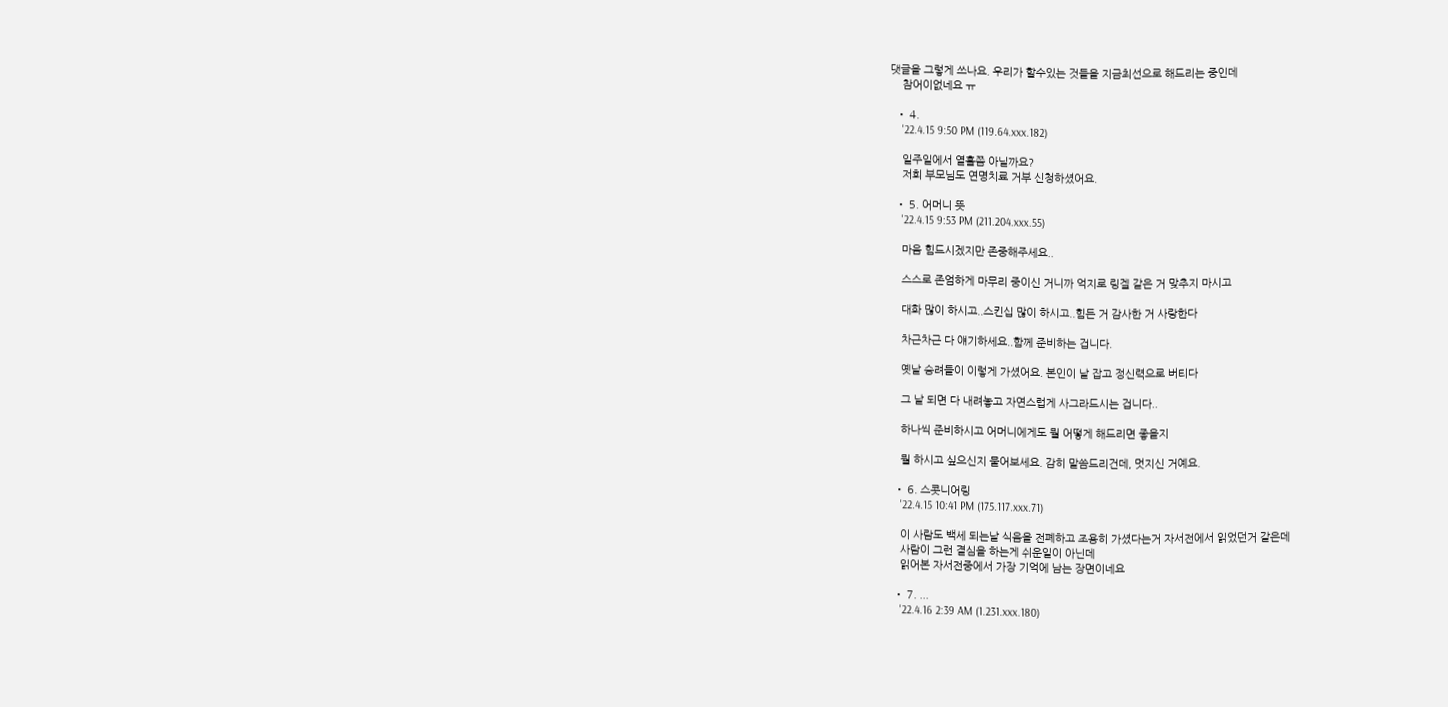댓글을 그렇게 쓰나요. 우리가 할수있는 것들을 지금최선으로 해드리는 중인데
    참어이없네요 ㅠ

  • 4.
    '22.4.15 9:50 PM (119.64.xxx.182)

    일주일에서 열흘쯤 아닐까요?
    저희 부모님도 연명치료 거부 신청하셨어요.

  • 5. 어머니 뜻
    '22.4.15 9:53 PM (211.204.xxx.55)

    마음 힘드시겠지만 존중해주세요..

    스스로 존엄하게 마무리 중이신 거니까 억지로 링겔 같은 거 맞추지 마시고

    대화 많이 하시고..스킨십 많이 하시고..힘든 거 감사한 거 사랑한다

    차근차근 다 얘기하세요..함께 준비하는 겁니다.

    옛날 승려들이 이렇게 가셨어요. 본인이 날 잡고 정신력으로 버티다

    그 날 되면 다 내려놓고 자연스럽게 사그라드시는 겁니다..

    하나씩 준비하시고 어머니에게도 뭘 어떻게 해드리면 좋을지

    뭘 하시고 싶으신지 물어보세요. 감히 말씀드리건데, 멋지신 거예요.

  • 6. 스콧니어링
    '22.4.15 10:41 PM (175.117.xxx.71)

    이 사람도 백세 되는날 식음을 전폐하고 조용히 가셨다는거 자서전에서 읽었던거 같은데
    사람이 그런 결심을 하는게 쉬운일이 아닌데
    읽어본 자서전중에서 가장 기억에 남는 장면이네요

  • 7. ...
    '22.4.16 2:39 AM (1.231.xxx.180)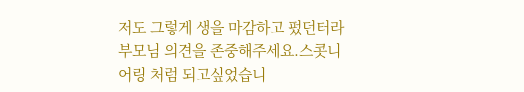저도 그렇게 생을 마감하고 펐던터라 부모님 의견을 존중해주세요.스콧니어링 처럼 되고싶었습니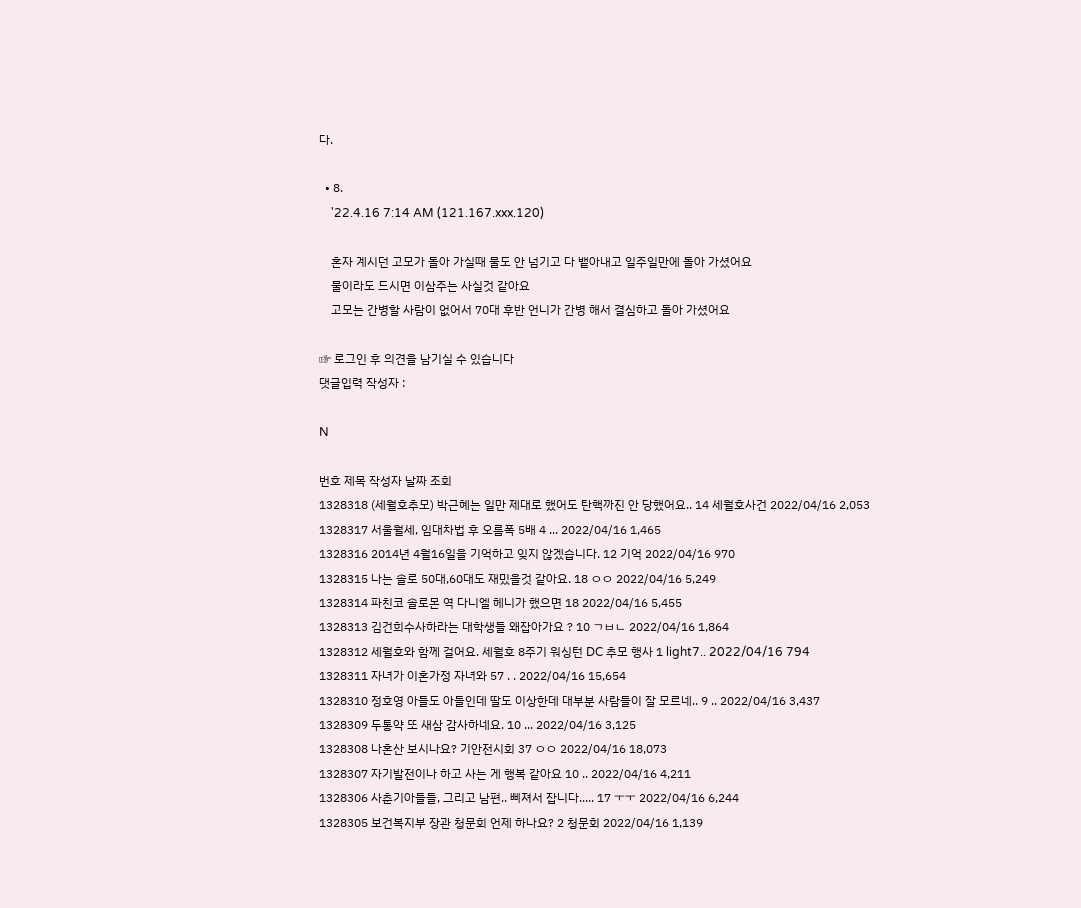다.

  • 8.
    '22.4.16 7:14 AM (121.167.xxx.120)

    혼자 계시던 고모가 돌아 가실때 물도 안 넘기고 다 뱉아내고 일주일만에 돌아 가셨어요
    물이라도 드시면 이삼주는 사실것 같아요
    고모는 간병할 사람이 없어서 70대 후반 언니가 간병 해서 결심하고 돌아 가셨어요

☞ 로그인 후 의견을 남기실 수 있습니다
댓글입력 작성자 :

N

번호 제목 작성자 날짜 조회
1328318 (세월호추모) 박근혜는 일만 제대로 했어도 탄핵까진 안 당했어요.. 14 세월호사건 2022/04/16 2,053
1328317 서울월세, 임대차법 후 오름폭 5배 4 ... 2022/04/16 1,465
1328316 2014년 4월16일을 기억하고 잊지 않겠습니다. 12 기억 2022/04/16 970
1328315 나는 솔로 50대,60대도 재밌을것 같아요. 18 ㅇㅇ 2022/04/16 5,249
1328314 파친코 솔로몬 역 다니엘 헤니가 했으면 18 2022/04/16 5,455
1328313 김건희수사하라는 대학생들 왜잡아가요 ? 10 ㄱㅂㄴ 2022/04/16 1,864
1328312 세월호와 함께 걸어요. 세월호 8주기 워싱턴 DC 추모 행사 1 light7.. 2022/04/16 794
1328311 자녀가 이혼가정 자녀와 57 . . 2022/04/16 15,654
1328310 정호영 아들도 아들인데 딸도 이상한데 대부분 사람들이 잘 모르네.. 9 .. 2022/04/16 3,437
1328309 두통약 또 새삼 감사하네요. 10 ... 2022/04/16 3,125
1328308 나혼산 보시나요? 기안전시회 37 ㅇㅇ 2022/04/16 18,073
1328307 자기발전이나 하고 사는 게 행복 같아요 10 .. 2022/04/16 4,211
1328306 사춘기아들들, 그리고 남편.. 삐져서 잡니다..... 17 ㅜㅜ 2022/04/16 6,244
1328305 보건복지부 장관 청문회 언제 하나요? 2 청문회 2022/04/16 1,139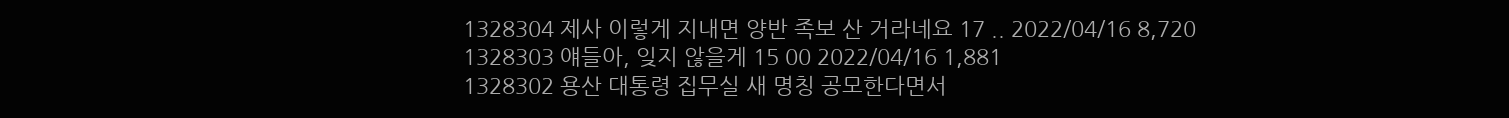1328304 제사 이렇게 지내면 양반 족보 산 거라네요 17 .. 2022/04/16 8,720
1328303 얘들아, 잊지 않을게 15 00 2022/04/16 1,881
1328302 용산 대통령 집무실 새 명칭 공모한다면서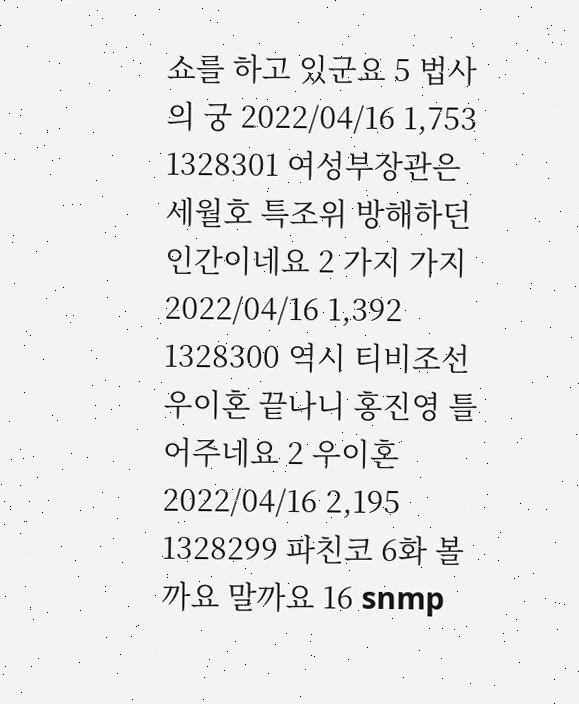쇼를 하고 있군요 5 법사의 궁 2022/04/16 1,753
1328301 여성부장관은 세월호 특조위 방해하던 인간이네요 2 가지 가지 2022/04/16 1,392
1328300 역시 티비조선 우이혼 끝나니 홍진영 틀어주네요 2 우이혼 2022/04/16 2,195
1328299 파친코 6화 볼까요 말까요 16 snmp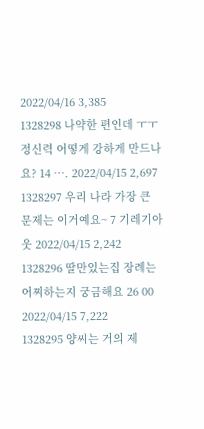2022/04/16 3,385
1328298 나약한 편인데 ㅜㅜ 정신력 어떻게 강하게 만드나요? 14 …. 2022/04/15 2,697
1328297 우리 나라 가장 큰 문제는 이거예요~ 7 기레기아웃 2022/04/15 2,242
1328296 딸만있는집 장례는 어찌하는지 궁금해요 26 00 2022/04/15 7,222
1328295 양씨는 거의 제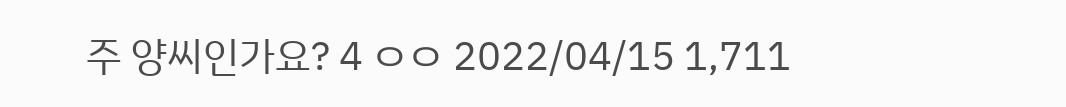주 양씨인가요? 4 ㅇㅇ 2022/04/15 1,711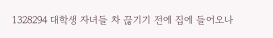1328294 대학생 자녀들 차 끊기기 전에 집에 들어오나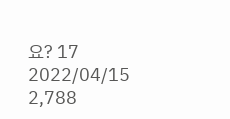요? 17 2022/04/15 2,788